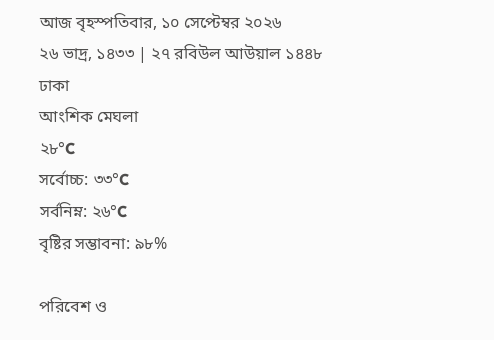আজ বৃহস্পতিবার, ১০ সেপ্টেম্বর ২০২৬
২৬ ভাদ্র, ১৪৩৩ | ২৭ রবিউল আউয়াল ১৪৪৮
ঢাকা
আংশিক মেঘলা
২৮°C
সর্বোচ্চ: ৩৩°C
সর্বনিম্ন: ২৬°C
বৃষ্টির সম্ভাবনা: ৯৮%

পরিবেশ ও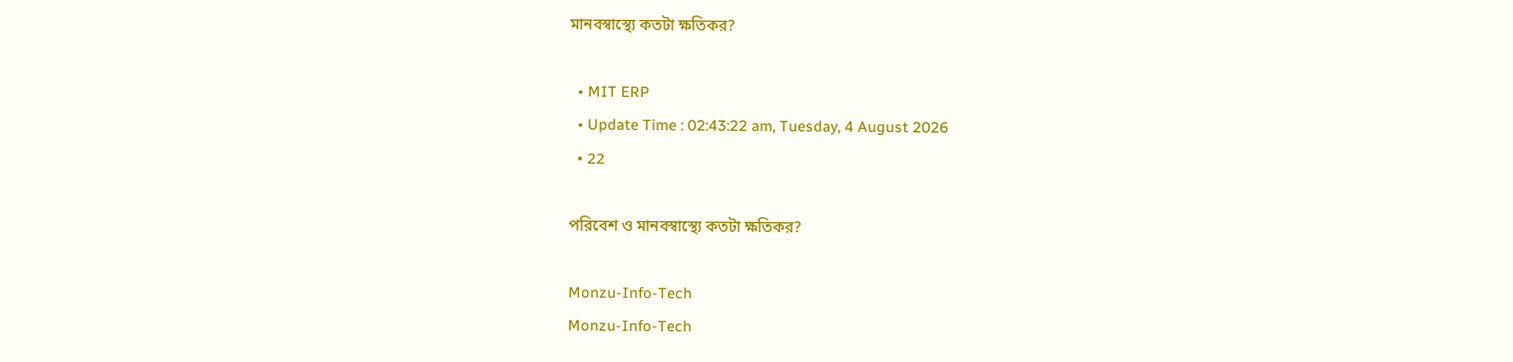মানবস্বাস্থ্যে কতটা ক্ষতিকর?

  • MIT ERP
  • Update Time : 02:43:22 am, Tuesday, 4 August 2026
  • 22

পরিবেশ ও মানবস্বাস্থ্যে কতটা ক্ষতিকর?

Monzu-Info-Tech
Monzu-Info-Tech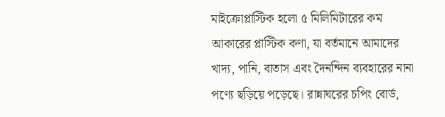মাইক্রোপ্লাস্টিক হলো ৫ মিলিমিটারের কম আকারের প্লাস্টিক কণা, যা বর্তমানে আমাদের খাদ্য, পানি, বাতাস এবং দৈনন্দিন ব্যবহারের নানা পণ্যে ছড়িয়ে পড়েছে। রান্নাঘরের চপিং বোর্ড,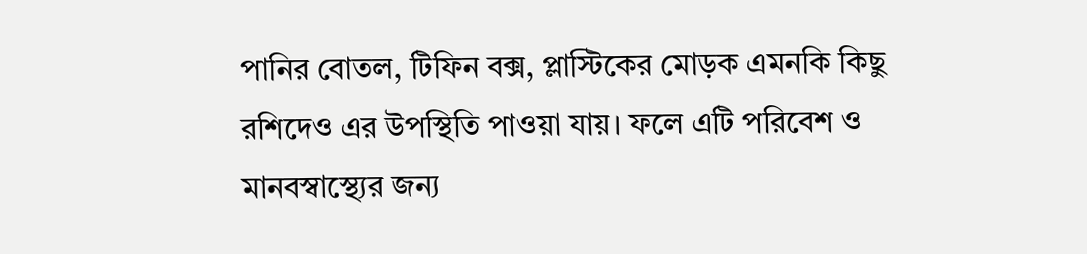পানির বোতল, টিফিন বক্স, প্লাস্টিকের মোড়ক এমনকি কিছু রশিদেও এর উপস্থিতি পাওয়া যায়। ফলে এটি পরিবেশ ও মানবস্বাস্থ্যের জন্য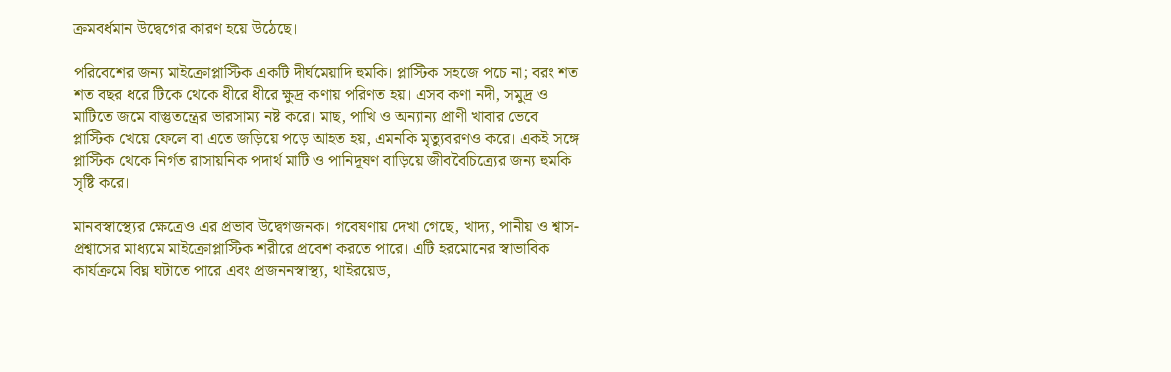ক্রমবর্ধমান উদ্বেগের কারণ হয়ে উঠেছে।

পরিবেশের জন্য মাইক্রোপ্লাস্টিক একটি দীর্ঘমেয়াদি হুমকি। প্লাস্টিক সহজে পচে না; বরং শত শত বছর ধরে টিকে থেকে ধীরে ধীরে ক্ষুদ্র কণায় পরিণত হয়। এসব কণা নদী, সমুদ্র ও মাটিতে জমে বাস্তুতন্ত্রের ভারসাম্য নষ্ট করে। মাছ, পাখি ও অন্যান্য প্রাণী খাবার ভেবে প্লাস্টিক খেয়ে ফেলে বা এতে জড়িয়ে পড়ে আহত হয়, এমনকি মৃত্যুবরণও করে। একই সঙ্গে প্লাস্টিক থেকে নির্গত রাসায়নিক পদার্থ মাটি ও পানিদূষণ বাড়িয়ে জীববৈচিত্র্যের জন্য হুমকি সৃষ্টি করে।

মানবস্বাস্থ্যের ক্ষেত্রেও এর প্রভাব উদ্বেগজনক। গবেষণায় দেখা গেছে, খাদ্য, পানীয় ও শ্বাস-প্রশ্বাসের মাধ্যমে মাইক্রোপ্লাস্টিক শরীরে প্রবেশ করতে পারে। এটি হরমোনের স্বাভাবিক কার্যক্রমে বিঘ্ন ঘটাতে পারে এবং প্রজননস্বাস্থ্য, থাইরয়েড,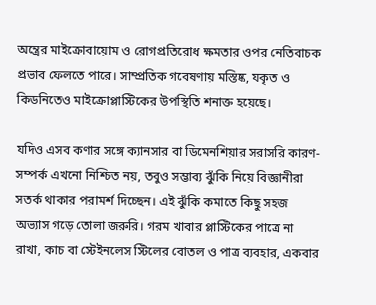অন্ত্রের মাইক্রোবায়োম ও রোগপ্রতিরোধ ক্ষমতার ওপর নেতিবাচক প্রভাব ফেলতে পারে। সাম্প্রতিক গবেষণায় মস্তিষ্ক, যকৃত ও কিডনিতেও মাইক্রোপ্লাস্টিকের উপস্থিতি শনাক্ত হয়েছে।

যদিও এসব কণার সঙ্গে ক্যানসার বা ডিমেনশিয়ার সরাসরি কারণ-সম্পর্ক এখনো নিশ্চিত নয়, তবুও সম্ভাব্য ঝুঁকি নিয়ে বিজ্ঞানীরা সতর্ক থাকার পরামর্শ দিচ্ছেন। এই ঝুঁকি কমাতে কিছু সহজ অভ্যাস গড়ে তোলা জরুরি। গরম খাবার প্লাস্টিকের পাত্রে না রাখা, কাচ বা স্টেইনলেস স্টিলের বোতল ও পাত্র ব্যবহার, একবার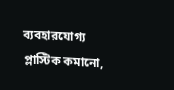ব্যবহারযোগ্য প্লাস্টিক কমানো,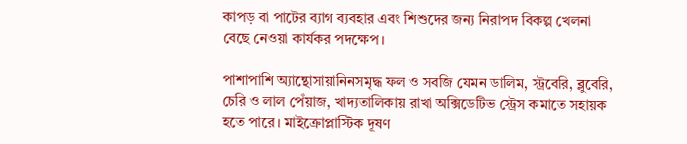কাপড় বা পাটের ব্যাগ ব্যবহার এবং শিশুদের জন্য নিরাপদ বিকল্প খেলনা বেছে নেওয়া কার্যকর পদক্ষেপ।

পাশাপাশি অ্যান্থোসায়ানিনসমৃদ্ধ ফল ও সবজি যেমন ডালিম, স্ট্রবেরি, ব্লুবেরি, চেরি ও লাল পেঁয়াজ, খাদ্যতালিকায় রাখা অক্সিডেটিভ স্ট্রেস কমাতে সহায়ক হতে পারে। মাইক্রোপ্লাস্টিক দূষণ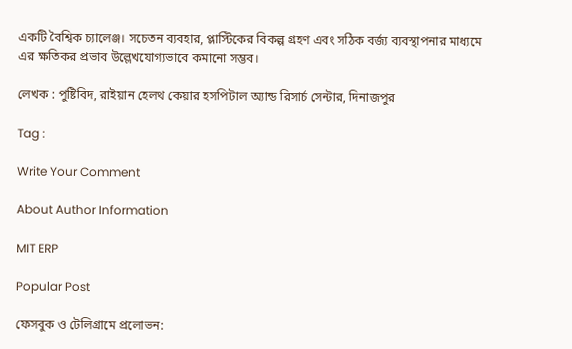একটি বৈশ্বিক চ্যালেঞ্জ। সচেতন ব্যবহার, প্লাস্টিকের বিকল্প গ্রহণ এবং সঠিক বর্জ্য ব্যবস্থাপনার মাধ্যমে এর ক্ষতিকর প্রভাব উল্লেখযোগ্যভাবে কমানো সম্ভব।

লেখক : পুষ্টিবিদ, রাইয়ান হেলথ কেয়ার হসপিটাল অ্যান্ড রিসার্চ সেন্টার, দিনাজপুর

Tag :

Write Your Comment

About Author Information

MIT ERP

Popular Post

ফেসবুক ও টেলিগ্রামে প্রলোভন: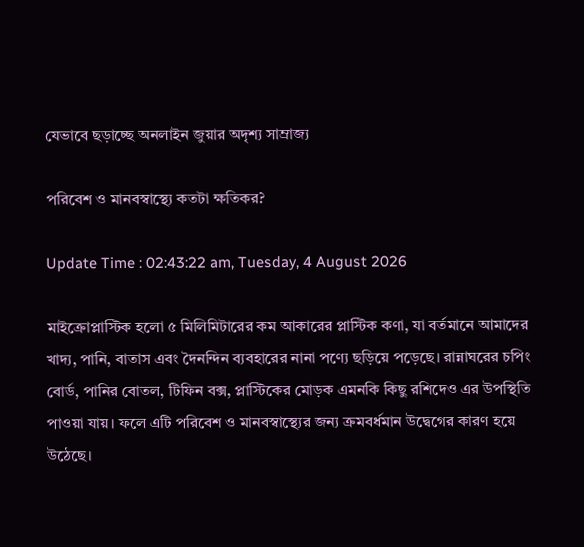যেভাবে ছড়াচ্ছে অনলাইন জুয়ার অদৃশ্য সাম্রাজ্য

পরিবেশ ও মানবস্বাস্থ্যে কতটা ক্ষতিকর?

Update Time : 02:43:22 am, Tuesday, 4 August 2026

মাইক্রোপ্লাস্টিক হলো ৫ মিলিমিটারের কম আকারের প্লাস্টিক কণা, যা বর্তমানে আমাদের খাদ্য, পানি, বাতাস এবং দৈনন্দিন ব্যবহারের নানা পণ্যে ছড়িয়ে পড়েছে। রান্নাঘরের চপিং বোর্ড, পানির বোতল, টিফিন বক্স, প্লাস্টিকের মোড়ক এমনকি কিছু রশিদেও এর উপস্থিতি পাওয়া যায়। ফলে এটি পরিবেশ ও মানবস্বাস্থ্যের জন্য ক্রমবর্ধমান উদ্বেগের কারণ হয়ে উঠেছে।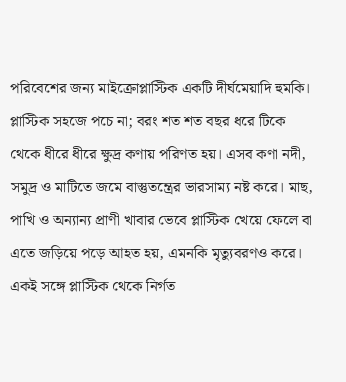পরিবেশের জন্য মাইক্রোপ্লাস্টিক একটি দীর্ঘমেয়াদি হুমকি। প্লাস্টিক সহজে পচে না; বরং শত শত বছর ধরে টিকে থেকে ধীরে ধীরে ক্ষুদ্র কণায় পরিণত হয়। এসব কণা নদী, সমুদ্র ও মাটিতে জমে বাস্তুতন্ত্রের ভারসাম্য নষ্ট করে। মাছ, পাখি ও অন্যান্য প্রাণী খাবার ভেবে প্লাস্টিক খেয়ে ফেলে বা এতে জড়িয়ে পড়ে আহত হয়, এমনকি মৃত্যুবরণও করে। একই সঙ্গে প্লাস্টিক থেকে নির্গত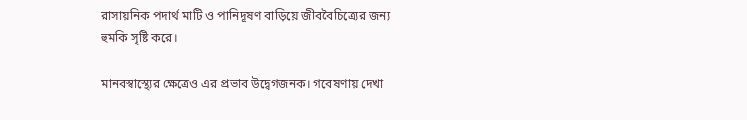রাসায়নিক পদার্থ মাটি ও পানিদূষণ বাড়িয়ে জীববৈচিত্র্যের জন্য হুমকি সৃষ্টি করে।

মানবস্বাস্থ্যের ক্ষেত্রেও এর প্রভাব উদ্বেগজনক। গবেষণায় দেখা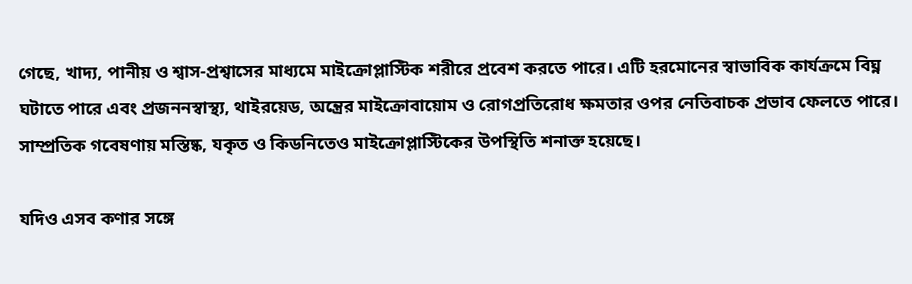গেছে, খাদ্য, পানীয় ও শ্বাস-প্রশ্বাসের মাধ্যমে মাইক্রোপ্লাস্টিক শরীরে প্রবেশ করতে পারে। এটি হরমোনের স্বাভাবিক কার্যক্রমে বিঘ্ন ঘটাতে পারে এবং প্রজননস্বাস্থ্য, থাইরয়েড, অন্ত্রের মাইক্রোবায়োম ও রোগপ্রতিরোধ ক্ষমতার ওপর নেতিবাচক প্রভাব ফেলতে পারে। সাম্প্রতিক গবেষণায় মস্তিষ্ক, যকৃত ও কিডনিতেও মাইক্রোপ্লাস্টিকের উপস্থিতি শনাক্ত হয়েছে।

যদিও এসব কণার সঙ্গে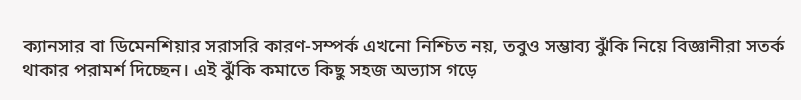ক্যানসার বা ডিমেনশিয়ার সরাসরি কারণ-সম্পর্ক এখনো নিশ্চিত নয়, তবুও সম্ভাব্য ঝুঁকি নিয়ে বিজ্ঞানীরা সতর্ক থাকার পরামর্শ দিচ্ছেন। এই ঝুঁকি কমাতে কিছু সহজ অভ্যাস গড়ে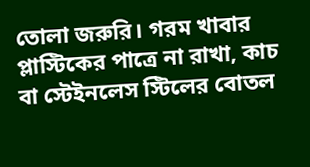তোলা জরুরি। গরম খাবার প্লাস্টিকের পাত্রে না রাখা, কাচ বা স্টেইনলেস স্টিলের বোতল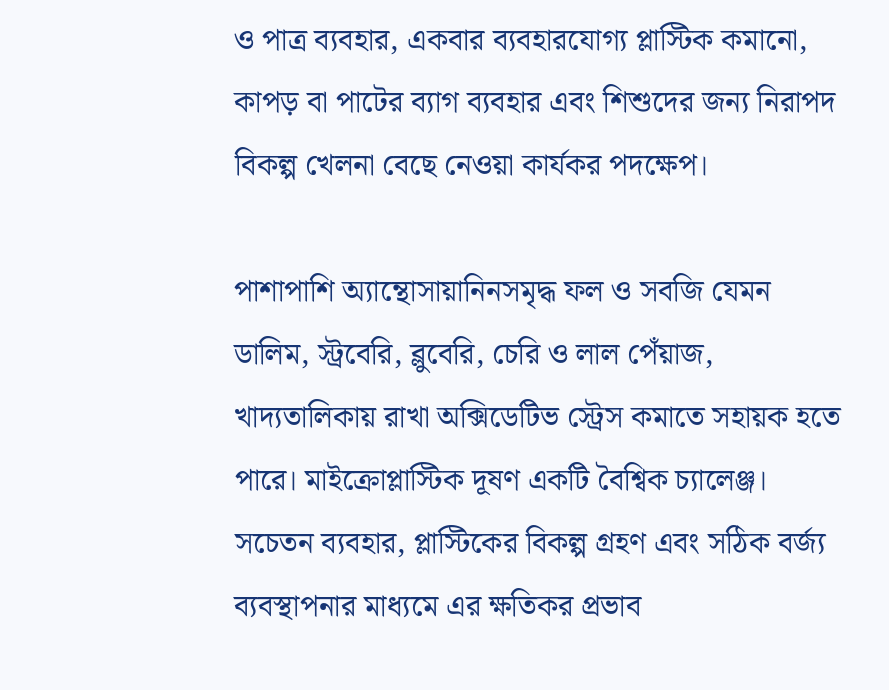ও পাত্র ব্যবহার, একবার ব্যবহারযোগ্য প্লাস্টিক কমানো, কাপড় বা পাটের ব্যাগ ব্যবহার এবং শিশুদের জন্য নিরাপদ বিকল্প খেলনা বেছে নেওয়া কার্যকর পদক্ষেপ।

পাশাপাশি অ্যান্থোসায়ানিনসমৃদ্ধ ফল ও সবজি যেমন ডালিম, স্ট্রবেরি, ব্লুবেরি, চেরি ও লাল পেঁয়াজ, খাদ্যতালিকায় রাখা অক্সিডেটিভ স্ট্রেস কমাতে সহায়ক হতে পারে। মাইক্রোপ্লাস্টিক দূষণ একটি বৈশ্বিক চ্যালেঞ্জ। সচেতন ব্যবহার, প্লাস্টিকের বিকল্প গ্রহণ এবং সঠিক বর্জ্য ব্যবস্থাপনার মাধ্যমে এর ক্ষতিকর প্রভাব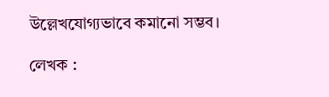উল্লেখযোগ্যভাবে কমানো সম্ভব।

লেখক :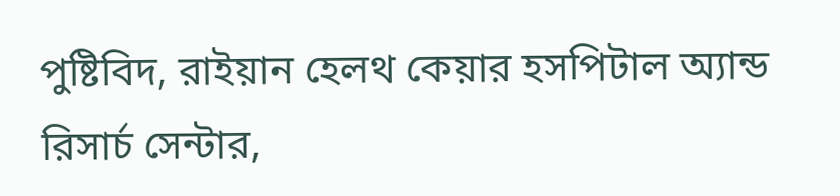পুষ্টিবিদ, রাইয়ান হেলথ কেয়ার হসপিটাল অ্যান্ড রিসার্চ সেন্টার,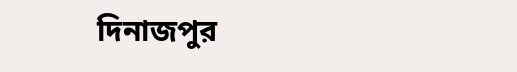দিনাজপুর